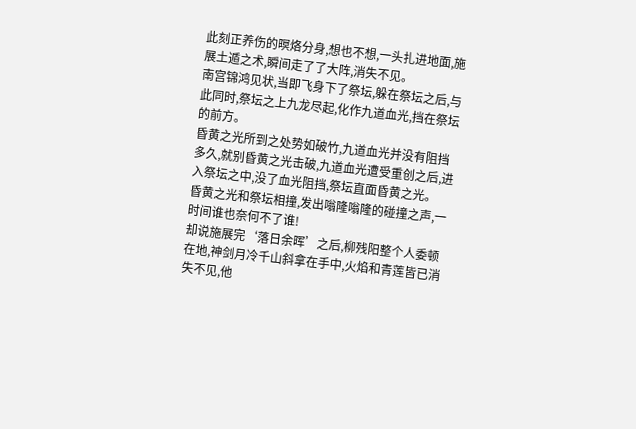此刻正养伤的暝烙分身,想也不想,一头扎进地面,施展土遁之术,瞬间走了了大阵,消失不见。
南宫锦鸿见状,当即飞身下了祭坛,躲在祭坛之后,与此同时,祭坛之上九龙尽起,化作九道血光,挡在祭坛的前方。
昏黄之光所到之处势如破竹,九道血光并没有阻挡多久,就别昏黄之光击破,九道血光遭受重创之后,进入祭坛之中,没了血光阻挡,祭坛直面昏黄之光。
昏黄之光和祭坛相撞,发出嗡隆嗡隆的碰撞之声,一时间谁也奈何不了谁!
却说施展完‘落日余晖’之后,柳残阳整个人委顿在地,神剑月冷千山斜拿在手中,火焰和青莲皆已消失不见,他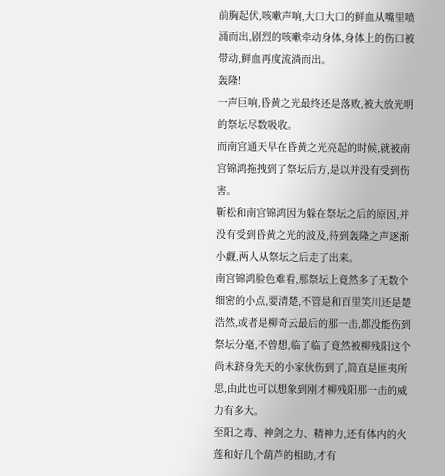前胸起伏,咳嗽声响,大口大口的鲜血从嘴里喷涌而出,剧烈的咳嗽牵动身体,身体上的伤口被带动,鲜血再度流淌而出。
轰隆!
一声巨响,昏黄之光最终还是落败,被大放光明的祭坛尽数吸收。
而南宫通天早在昏黄之光亮起的时候,就被南宫锦鸿拖拽到了祭坛后方,是以并没有受到伤害。
靳松和南宫锦鸿因为躲在祭坛之后的原因,并没有受到昏黄之光的波及,待到轰隆之声逐渐小觑,两人从祭坛之后走了出来。
南宫锦鸿脸色难看,那祭坛上竟然多了无数个细密的小点,要清楚,不管是和百里笑川还是楚浩然,或者是柳奇云最后的那一击,都没能伤到祭坛分毫,不曾想,临了临了竟然被柳残阳这个尚未跻身先天的小家伙伤到了,简直是匪夷所思,由此也可以想象到刚才柳残阳那一击的威力有多大。
至阳之毒、神剑之力、精神力,还有体内的火莲和好几个葫芦的相助,才有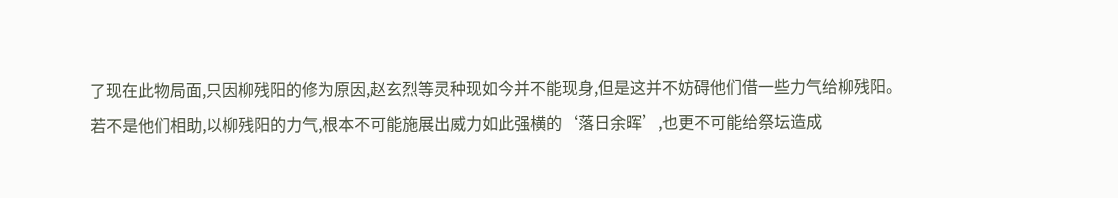了现在此物局面,只因柳残阳的修为原因,赵玄烈等灵种现如今并不能现身,但是这并不妨碍他们借一些力气给柳残阳。
若不是他们相助,以柳残阳的力气,根本不可能施展出威力如此强横的‘落日余晖’,也更不可能给祭坛造成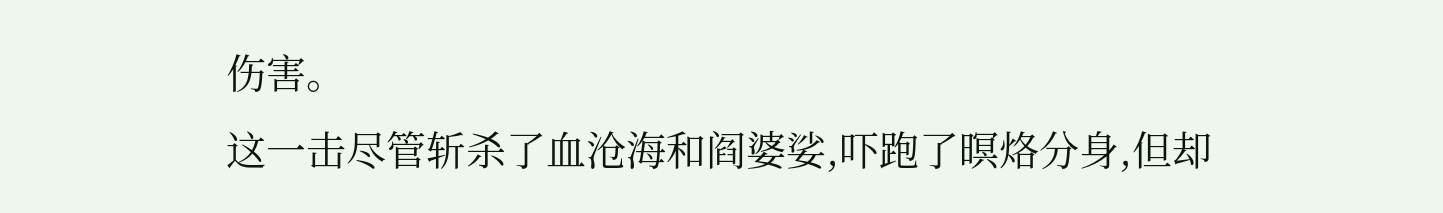伤害。
这一击尽管斩杀了血沧海和阎婆娑,吓跑了暝烙分身,但却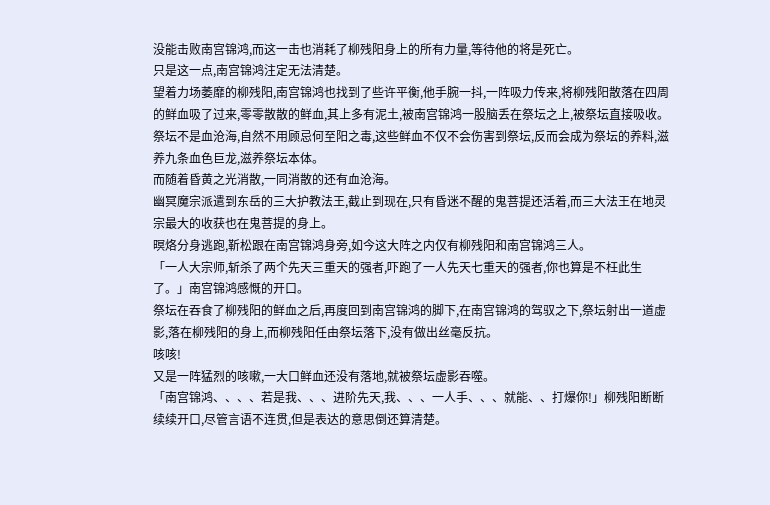没能击败南宫锦鸿,而这一击也消耗了柳残阳身上的所有力量,等待他的将是死亡。
只是这一点,南宫锦鸿注定无法清楚。
望着力场萎靡的柳残阳,南宫锦鸿也找到了些许平衡,他手腕一抖,一阵吸力传来,将柳残阳散落在四周的鲜血吸了过来,零零散散的鲜血,其上多有泥土,被南宫锦鸿一股脑丢在祭坛之上,被祭坛直接吸收。
祭坛不是血沧海,自然不用顾忌何至阳之毒,这些鲜血不仅不会伤害到祭坛,反而会成为祭坛的养料,滋养九条血色巨龙,滋养祭坛本体。
而随着昏黄之光消散,一同消散的还有血沧海。
幽冥魔宗派遣到东岳的三大护教法王,截止到现在,只有昏迷不醒的鬼菩提还活着,而三大法王在地灵宗最大的收获也在鬼菩提的身上。
暝烙分身逃跑,靳松跟在南宫锦鸿身旁,如今这大阵之内仅有柳残阳和南宫锦鸿三人。
「一人大宗师,斩杀了两个先天三重天的强者,吓跑了一人先天七重天的强者,你也算是不枉此生了。」南宫锦鸿感慨的开口。
祭坛在吞食了柳残阳的鲜血之后,再度回到南宫锦鸿的脚下,在南宫锦鸿的驾驭之下,祭坛射出一道虚影,落在柳残阳的身上,而柳残阳任由祭坛落下,没有做出丝毫反抗。
咳咳!
又是一阵猛烈的咳嗽,一大口鲜血还没有落地,就被祭坛虚影吞噬。
「南宫锦鸿、、、、若是我、、、进阶先天,我、、、一人手、、、就能、、打爆你!」柳残阳断断续续开口,尽管言语不连贯,但是表达的意思倒还算清楚。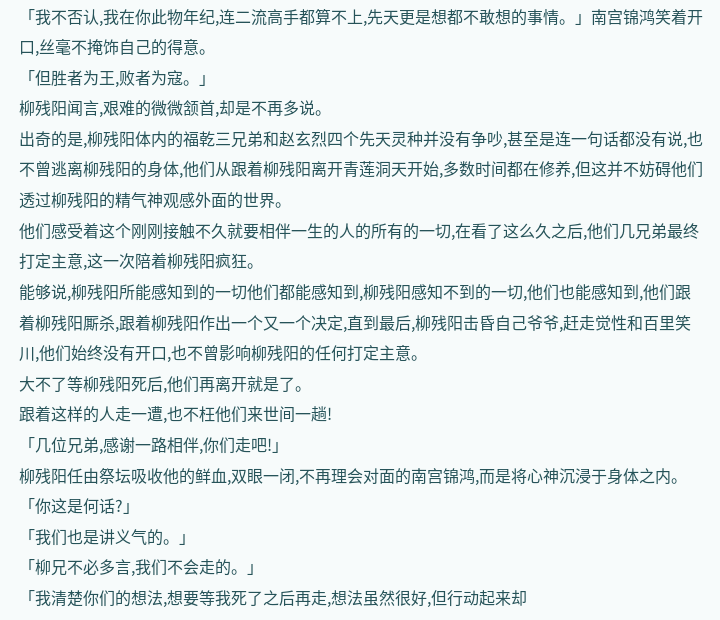「我不否认,我在你此物年纪,连二流高手都算不上,先天更是想都不敢想的事情。」南宫锦鸿笑着开口,丝毫不掩饰自己的得意。
「但胜者为王,败者为寇。」
柳残阳闻言,艰难的微微颔首,却是不再多说。
出奇的是,柳残阳体内的福乾三兄弟和赵玄烈四个先天灵种并没有争吵,甚至是连一句话都没有说,也不曾逃离柳残阳的身体,他们从跟着柳残阳离开青莲洞天开始,多数时间都在修养,但这并不妨碍他们透过柳残阳的精气神观感外面的世界。
他们感受着这个刚刚接触不久就要相伴一生的人的所有的一切,在看了这么久之后,他们几兄弟最终打定主意,这一次陪着柳残阳疯狂。
能够说,柳残阳所能感知到的一切他们都能感知到,柳残阳感知不到的一切,他们也能感知到,他们跟着柳残阳厮杀,跟着柳残阳作出一个又一个决定,直到最后,柳残阳击昏自己爷爷,赶走觉性和百里笑川,他们始终没有开口,也不曾影响柳残阳的任何打定主意。
大不了等柳残阳死后,他们再离开就是了。
跟着这样的人走一遭,也不枉他们来世间一趟!
「几位兄弟,感谢一路相伴,你们走吧!」
柳残阳任由祭坛吸收他的鲜血,双眼一闭,不再理会对面的南宫锦鸿,而是将心神沉浸于身体之内。
「你这是何话?」
「我们也是讲义气的。」
「柳兄不必多言,我们不会走的。」
「我清楚你们的想法,想要等我死了之后再走,想法虽然很好,但行动起来却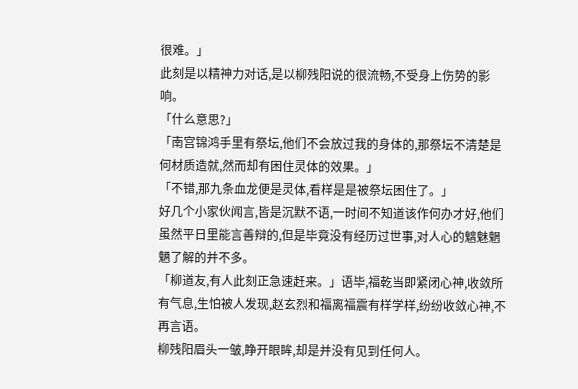很难。」
此刻是以精神力对话,是以柳残阳说的很流畅,不受身上伤势的影响。
「什么意思?」
「南宫锦鸿手里有祭坛,他们不会放过我的身体的,那祭坛不清楚是何材质造就,然而却有困住灵体的效果。」
「不错,那九条血龙便是灵体,看样是是被祭坛困住了。」
好几个小家伙闻言,皆是沉默不语,一时间不知道该作何办才好,他们虽然平日里能言善辩的,但是毕竟没有经历过世事,对人心的魑魅魍魉了解的并不多。
「柳道友,有人此刻正急速赶来。」语毕,福乾当即紧闭心神,收敛所有气息,生怕被人发现,赵玄烈和福离福震有样学样,纷纷收敛心神,不再言语。
柳残阳眉头一皱,睁开眼眸,却是并没有见到任何人。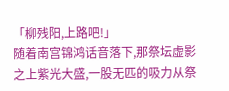「柳残阳,上路吧!」
随着南宫锦鸿话音落下,那祭坛虚影之上紫光大盛,一股无匹的吸力从祭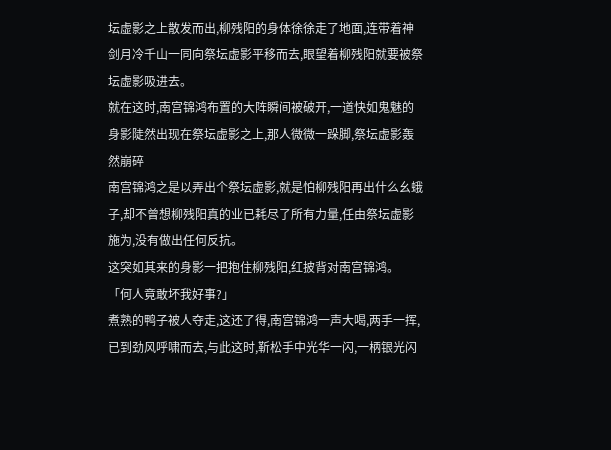坛虚影之上散发而出,柳残阳的身体徐徐走了地面,连带着神剑月冷千山一同向祭坛虚影平移而去,眼望着柳残阳就要被祭坛虚影吸进去。
就在这时,南宫锦鸿布置的大阵瞬间被破开,一道快如鬼魅的身影陡然出现在祭坛虚影之上,那人微微一跺脚,祭坛虚影轰然崩碎
南宫锦鸿之是以弄出个祭坛虚影,就是怕柳残阳再出什么幺蛾子,却不曾想柳残阳真的业已耗尽了所有力量,任由祭坛虚影施为,没有做出任何反抗。
这突如其来的身影一把抱住柳残阳,红披背对南宫锦鸿。
「何人竟敢坏我好事?」
煮熟的鸭子被人夺走,这还了得,南宫锦鸿一声大喝,两手一挥,已到劲风呼啸而去,与此这时,靳松手中光华一闪,一柄银光闪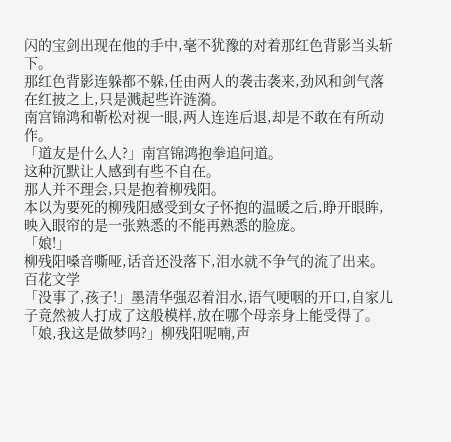闪的宝剑出现在他的手中,毫不犹豫的对着那红色背影当头斩下。
那红色背影连躲都不躲,任由两人的袭击袭来,劲风和剑气落在红披之上,只是溅起些许涟漪。
南宫锦鸿和靳松对视一眼,两人连连后退,却是不敢在有所动作。
「道友是什么人?」南宫锦鸿抱拳追问道。
这种沉默让人感到有些不自在。
那人并不理会,只是抱着柳残阳。
本以为要死的柳残阳感受到女子怀抱的温暖之后,睁开眼眸,映入眼帘的是一张熟悉的不能再熟悉的脸庞。
「娘!」
柳残阳嗓音嘶哑,话音还没落下,泪水就不争气的流了出来。百花文学
「没事了,孩子!」墨清华强忍着泪水,语气哽咽的开口,自家儿子竟然被人打成了这般模样,放在哪个母亲身上能受得了。
「娘,我这是做梦吗?」柳残阳呢喃,声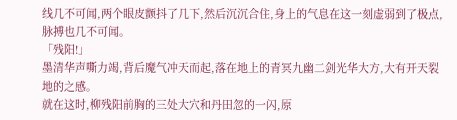线几不可闻,两个眼皮颤抖了几下,然后沉沉合住,身上的气息在这一刻虚弱到了极点,脉搏也几不可闻。
「残阳!」
墨清华声嘶力竭,背后魔气冲天而起,落在地上的青冥九幽二剑光华大方,大有开天裂地的之感。
就在这时,柳残阳前胸的三处大穴和丹田忽的一闪,原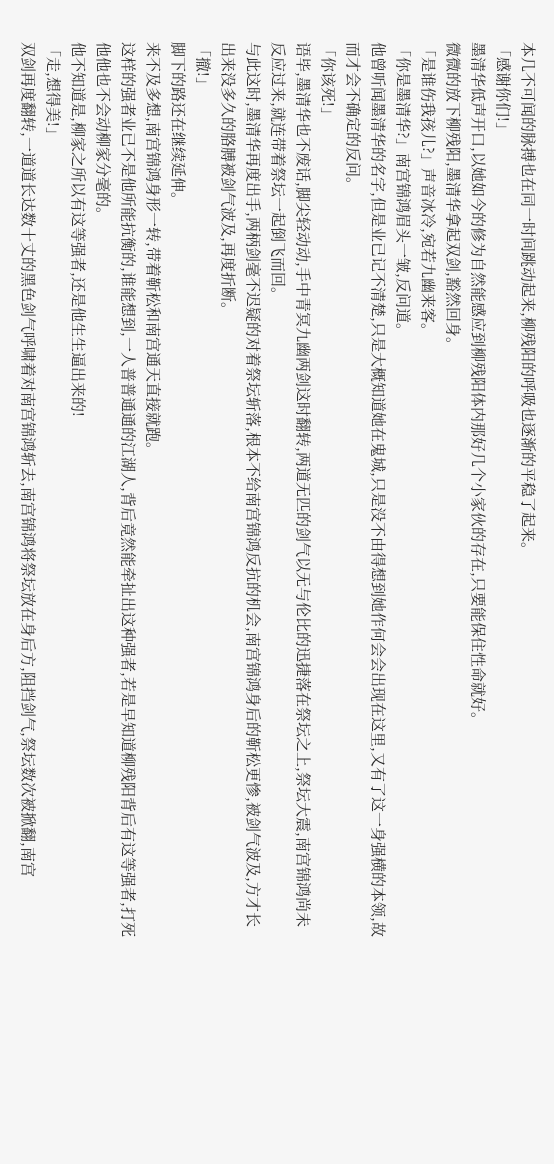本几不可闻的脉搏也在同一时间跳动起来,柳残阳的呼吸也逐渐的平稳了起来。
「感谢你们!」
墨清华低声开口,以她如今的修为自然能感应到柳残阳体内那好几个小家伙的存在,只要能保住性命就好。
微微的放下柳残阳,墨清华拿起双剑,豁然回身。
「是谁伤我孩儿?」声音冰冷,宛若九幽来客。
「你是墨清华?」南宫锦鸿眉头一皱,反问道。
他曾听闻墨清华的名字,但是业已记不清楚,只是大概知道她在鬼城,只是没不由得想到她作何会会出现在这里,又有了这一身强横的本领,故而才会不确定的反问。
「你该死!」
语毕,墨清华也不废话,脚尖轻动动,手中青冥九幽两剑这时翻转,两道无匹的剑气以无与伦比的迅捷落在祭坛之上,祭坛大震,南宫锦鸿尚未反应过来,就连带着祭坛一起倒飞而回。
与此这时,墨清华再度出手,两柄剑毫不迟疑的对着祭坛斩落,根本不给南宫锦鸿反抗的机会,南宫锦鸿身后的靳松更惨,被剑气波及,方才长出来没多久的胳膊被剑气波及,再度折断。
「撤!」
脚下的路还在继续延伸。
来不及多想,南宫锦鸿身形一转,带着靳松和南宫通天直接就跑。
这样的强者业已不是他所能抗衡的,谁能想到,一人普普通通的江湖人,背后竟然能牵扯出这种强者,若是早知道柳残阳背后有这等强者,打死他他也不会动柳家分毫的。
他不知道是,柳家之所以有这等强者,还是他生生逼出来的!
「走,想得美!」
双剑再度翻转,一道道长达数十丈的黑色剑气呼啸着对南宫锦鸿斩去,南宫锦鸿将祭坛放在身后方,阻挡剑气,祭坛数次被掀翻,南宫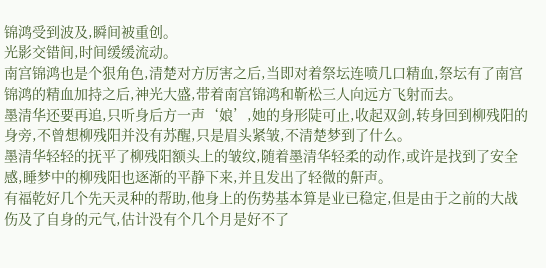锦鸿受到波及,瞬间被重创。
光影交错间,时间缓缓流动。
南宫锦鸿也是个狠角色,清楚对方厉害之后,当即对着祭坛连喷几口精血,祭坛有了南宫锦鸿的精血加持之后,神光大盛,带着南宫锦鸿和靳松三人向远方飞射而去。
墨清华还要再追,只听身后方一声‘娘’,她的身形陡可止,收起双剑,转身回到柳残阳的身旁,不曾想柳残阳并没有苏醒,只是眉头紧皱,不清楚梦到了什么。
墨清华轻轻的抚平了柳残阳额头上的皱纹,随着墨清华轻柔的动作,或许是找到了安全感,睡梦中的柳残阳也逐渐的平静下来,并且发出了轻微的鼾声。
有福乾好几个先天灵种的帮助,他身上的伤势基本算是业已稳定,但是由于之前的大战伤及了自身的元气,估计没有个几个月是好不了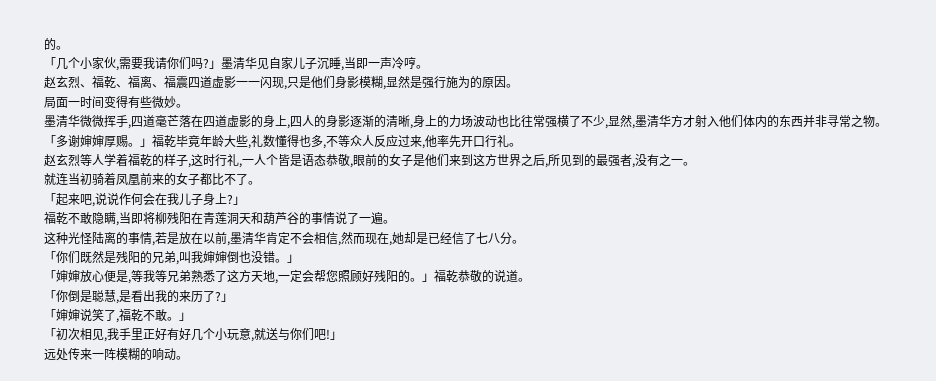的。
「几个小家伙,需要我请你们吗?」墨清华见自家儿子沉睡,当即一声冷哼。
赵玄烈、福乾、福离、福震四道虚影一一闪现,只是他们身影模糊,显然是强行施为的原因。
局面一时间变得有些微妙。
墨清华微微挥手,四道毫芒落在四道虚影的身上,四人的身影逐渐的清晰,身上的力场波动也比往常强横了不少,显然,墨清华方才射入他们体内的东西并非寻常之物。
「多谢婶婶厚赐。」福乾毕竟年龄大些,礼数懂得也多,不等众人反应过来,他率先开口行礼。
赵玄烈等人学着福乾的样子,这时行礼,一人个皆是语态恭敬,眼前的女子是他们来到这方世界之后,所见到的最强者,没有之一。
就连当初骑着凤凰前来的女子都比不了。
「起来吧,说说作何会在我儿子身上?」
福乾不敢隐瞒,当即将柳残阳在青莲洞天和葫芦谷的事情说了一遍。
这种光怪陆离的事情,若是放在以前,墨清华肯定不会相信,然而现在,她却是已经信了七八分。
「你们既然是残阳的兄弟,叫我婶婶倒也没错。」
「婶婶放心便是,等我等兄弟熟悉了这方天地,一定会帮您照顾好残阳的。」福乾恭敬的说道。
「你倒是聪慧,是看出我的来历了?」
「婶婶说笑了,福乾不敢。」
「初次相见,我手里正好有好几个小玩意,就送与你们吧!」
远处传来一阵模糊的响动。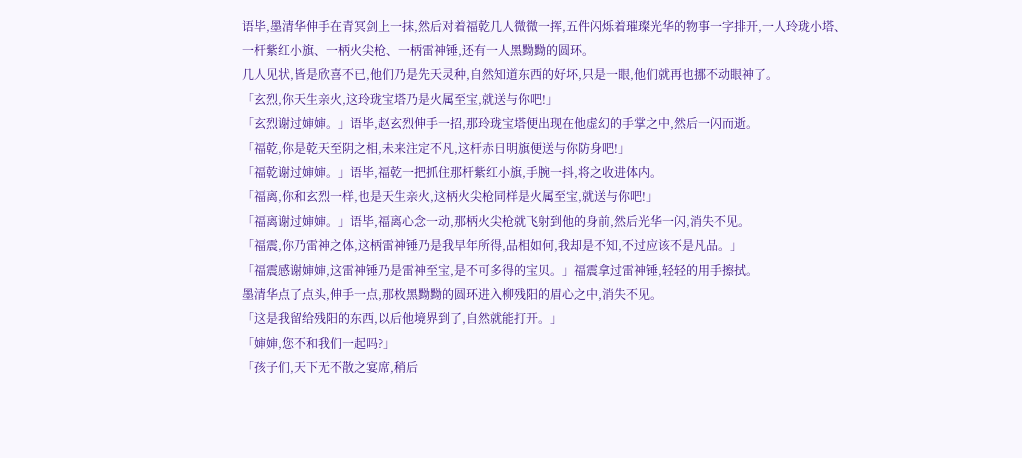语毕,墨清华伸手在青冥剑上一抹,然后对着福乾几人微微一挥,五件闪烁着璀璨光华的物事一字排开,一人玲珑小塔、一杆紫红小旗、一柄火尖枪、一柄雷神锤,还有一人黑黝黝的圆环。
几人见状,皆是欣喜不已,他们乃是先天灵种,自然知道东西的好坏,只是一眼,他们就再也挪不动眼神了。
「玄烈,你天生亲火,这玲珑宝塔乃是火属至宝,就送与你吧!」
「玄烈谢过婶婶。」语毕,赵玄烈伸手一招,那玲珑宝塔便出现在他虚幻的手掌之中,然后一闪而逝。
「福乾,你是乾天至阴之相,未来注定不凡,这杆赤日明旗便送与你防身吧!」
「福乾谢过婶婶。」语毕,福乾一把抓住那杆紫红小旗,手腕一抖,将之收进体内。
「福离,你和玄烈一样,也是天生亲火,这柄火尖枪同样是火属至宝,就送与你吧!」
「福离谢过婶婶。」语毕,福离心念一动,那柄火尖枪就飞射到他的身前,然后光华一闪,消失不见。
「福震,你乃雷神之体,这柄雷神锤乃是我早年所得,品相如何,我却是不知,不过应该不是凡品。」
「福震感谢婶婶,这雷神锤乃是雷神至宝,是不可多得的宝贝。」福震拿过雷神锤,轻轻的用手擦拭。
墨清华点了点头,伸手一点,那枚黑黝黝的圆环进入柳残阳的眉心之中,消失不见。
「这是我留给残阳的东西,以后他境界到了,自然就能打开。」
「婶婶,您不和我们一起吗?」
「孩子们,天下无不散之宴席,稍后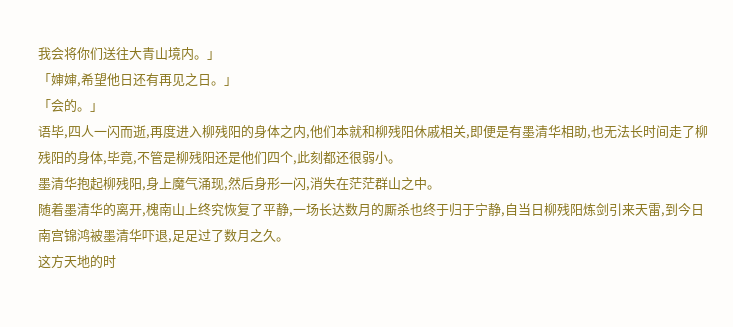我会将你们送往大青山境内。」
「婶婶,希望他日还有再见之日。」
「会的。」
语毕,四人一闪而逝,再度进入柳残阳的身体之内,他们本就和柳残阳休戚相关,即便是有墨清华相助,也无法长时间走了柳残阳的身体,毕竟,不管是柳残阳还是他们四个,此刻都还很弱小。
墨清华抱起柳残阳,身上魔气涌现,然后身形一闪,消失在茫茫群山之中。
随着墨清华的离开,槐南山上终究恢复了平静,一场长达数月的厮杀也终于归于宁静,自当日柳残阳炼剑引来天雷,到今日南宫锦鸿被墨清华吓退,足足过了数月之久。
这方天地的时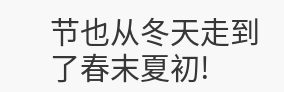节也从冬天走到了春末夏初!